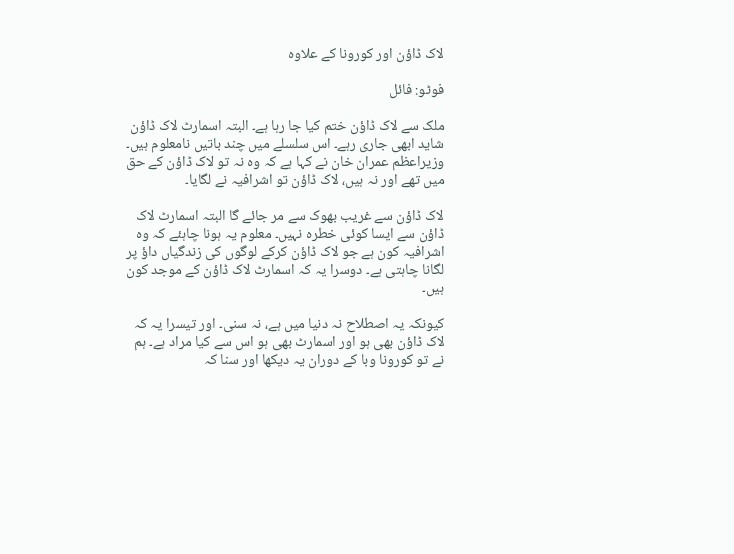لاک ڈاؤن اور کورونا کے علاوہ

فوٹو: فائل

ملک سے لاک ڈاؤن ختم کیا جا رہا ہے۔ البتہ اسمارٹ لاک ڈاؤن شاید ابھی جاری رہے۔ اس سلسلے میں چند باتیں نامعلوم ہیں۔ وزیراعظم عمران خان نے کہا ہے کہ وہ نہ تو لاک ڈاؤن کے حق میں تھے اور نہ ہیں، لاک ڈاؤن تو اشرافیہ نے لگایا۔

لاک ڈاؤن سے غریب بھوک سے مر جائے گا البتہ اسمارٹ لاک ڈاؤن سے ایسا کوئی خطرہ نہیں۔ معلوم یہ ہونا چاہئے کہ وہ اشرافیہ کون ہے جو لاک ڈاؤن کرکے لوگوں کی زندگیاں داؤ پر لگانا چاہتی ہے۔ دوسرا یہ کہ اسمارٹ لاک ڈاؤن کے موجد کون ہیں۔

کیونکہ یہ اصطلاح نہ دنیا میں ہے، نہ سنی۔ اور تیسرا یہ کہ لاک ڈاؤن بھی ہو اور اسمارٹ بھی ہو اس سے کیا مراد ہے۔ ہم نے تو کورونا وبا کے دوران یہ دیکھا اور سنا کہ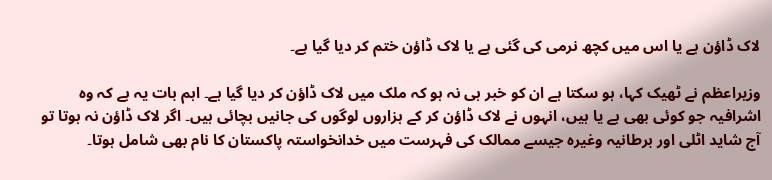لاک ڈاؤن ہے یا اس میں کچھ نرمی کی گئی ہے یا لاک ڈاؤن ختم کر دیا گیا ہے۔

وزیراعظم نے ٹھیک کہا، ہو سکتا ہے ان کو خبر ہی نہ ہو کہ ملک میں لاک ڈاؤن کر دیا گیا ہے۔ اہم بات یہ ہے کہ وہ اشرافیہ جو کوئی بھی ہے یا ہیں، انہوں نے لاک ڈاؤن کر کے ہزاروں لوگوں کی جانیں بچائی ہیں۔ اگر لاک ڈاؤن نہ ہوتا تو آج شاید اٹلی اور برطانیہ وغیرہ جیسے ممالک کی فہرست میں خدانخواستہ پاکستان کا نام بھی شامل ہوتا۔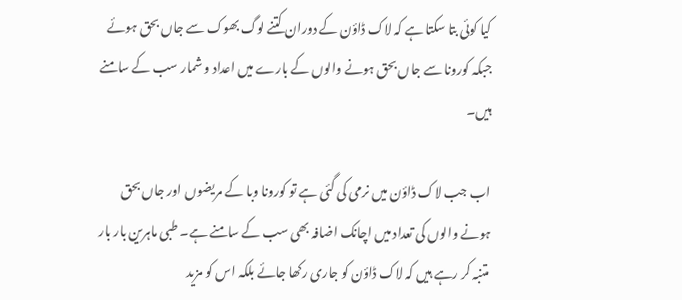کیا کوئی بتا سکتا ہے کہ لاک ڈاؤن کے دوران کتنے لوگ بھوک سے جاں بحق ہوئے جبکہ کورونا سے جاں بحق ہونے والوں کے بارے میں اعداد و شمار سب کے سامنے ہیں۔

اب جب لاک ڈاؤن میں نرمی کی گئی ہے تو کورونا وبا کے مریضوں اور جاں بحق ہونے والوں کی تعداد میں اچانک اضافہ بھی سب کے سامنے ہے۔ طبی ماہرین بار بار متنبہ کر رہے ہیں کہ لاک ڈاؤن کو جاری رکھا جائے بلکہ اس کو مزید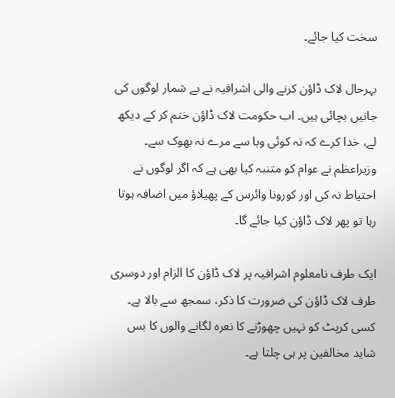سخت کیا جائے۔

بہرحال لاک ڈاؤن کرنے والی اشرافیہ نے بے شمار لوگوں کی جانیں بچائی ہیں۔ اب حکومت لاک ڈاؤن ختم کر کے دیکھ لے، خدا کرے کہ نہ کوئی وبا سے مرے نہ بھوک سے۔ وزیراعظم نے عوام کو متنبہ کیا بھی ہے کہ اگر لوگوں نے احتیاط نہ کی اور کورونا وائرس کے پھیلاؤ میں اضافہ ہوتا رہا تو پھر لاک ڈاؤن کیا جائے گا۔

ایک طرف نامعلوم اشرافیہ پر لاک ڈاؤن کا الزام اور دوسری طرف لاک ڈاؤن کی ضرورت کا ذکر، سمجھ سے بالا ہے۔ کسی کرپٹ کو نہیں چھوڑنے کا نعرہ لگانے والوں کا بس شاید مخالفین پر ہی چلتا ہے۔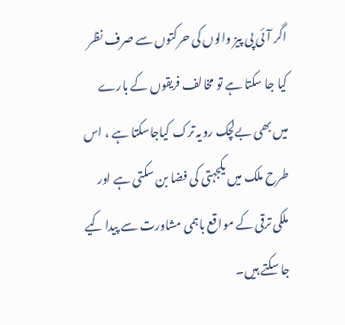اگر آئی پی پیز والوں کی حرکتوں سے صرف نظر کیا جا سکتا ہے تو مخالف فریقوں کے بارے میں بھی بےلچک رویہ ترک کیاجاسکتا ہے ، اس طرح ملک میں یکجہتی کی فضا بن سکتی ہے اور ملکی ترقی کے مواقع باہمی مشاورت سے پیدا کیے جا سکتے ہیں۔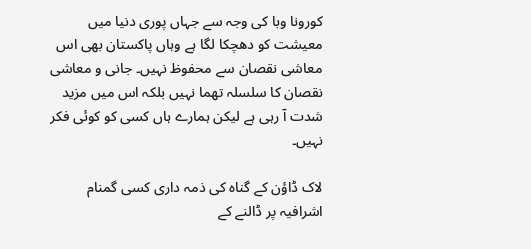کورونا وبا کی وجہ سے جہاں پوری دنیا میں معیشت کو دھچکا لگا ہے وہاں پاکستان بھی اس معاشی نقصان سے محفوظ نہیں۔ جانی و معاشی نقصان کا سلسلہ تھما نہیں بلکہ اس میں مزید شدت آ رہی ہے لیکن ہمارے ہاں کسی کو کوئی فکر نہیں۔

لاک ڈاؤن کے گناہ کی ذمہ داری کسی گمنام اشرافیہ پر ڈالنے کے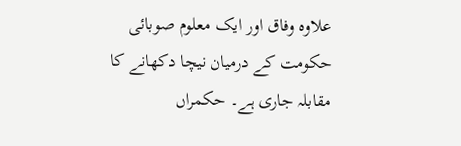علاوہ وفاق اور ایک معلوم صوبائی حکومت کے درمیان نیچا دکھانے کا مقابلہ جاری ہے۔ حکمراں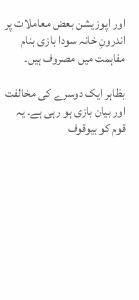اور اپوزیشن بعض معاملات پر اندرونِ خانہ سودا بازی بنام مفاہمت میں مصروف ہیں۔

بظاہر ایک دوسرے کی مخالفت اور بیان بازی ہو رہی ہے۔ یہ قوم کو بیوقوف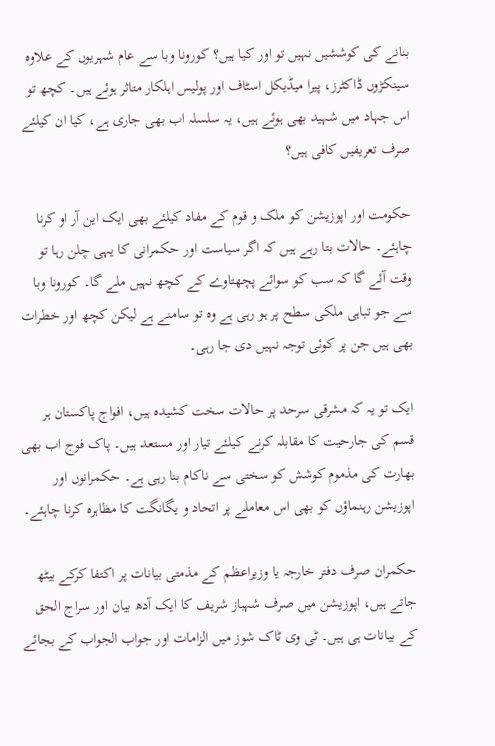بنانے کی کوششیں نہیں تو اور کیا ہیں؟ کورونا وبا سے عام شہریوں کے علاوہ سینکڑوں ڈاکٹرز، پیرا میڈیکل اسٹاف اور پولیس اہلکار متاثر ہوئے ہیں۔ کچھ تو اس جہاد میں شہید بھی ہوئے ہیں، یہ سلسلہ اب بھی جاری ہے، کیا ان کیلئے صرف تعریفیں کافی ہیں؟

حکومت اور اپوزیشن کو ملک و قوم کے مفاد کیلئے بھی ایک این آر او کرنا چاہئے۔ حالات بتا رہے ہیں کہ اگر سیاست اور حکمرانی کا یہی چلن رہا تو وقت آئے گا کہ سب کو سوائے پچھتاوے کے کچھ نہیں ملے گا۔ کورونا وبا سے جو تباہی ملکی سطح پر ہو رہی ہے وہ تو سامنے ہے لیکن کچھ اور خطرات بھی ہیں جن پر کوئی توجہ نہیں دی جا رہی۔

ایک تو یہ کہ مشرقی سرحد پر حالات سخت کشیدہ ہیں، افواج پاکستان ہر قسم کی جارحیت کا مقابلہ کرنے کیلئے تیار اور مستعد ہیں۔ پاک فوج اب بھی بھارت کی مذموم کوشش کو سختی سے ناکام بنا رہی ہے۔ حکمرانوں اور اپوزیشن رہنماؤں کو بھی اس معاملے پر اتحاد و یگانگت کا مظاہرہ کرنا چاہئے۔

حکمران صرف دفتر خارجہ یا وزیراعظم کے مذمتی بیانات پر اکتفا کرکے بیٹھ جاتے ہیں، اپوزیشن میں صرف شہباز شریف کا ایک آدھ بیان اور سراج الحق کے بیانات ہی ہیں۔ ٹی وی ٹاک شوز میں الزامات اور جواب الجواب کے بجائے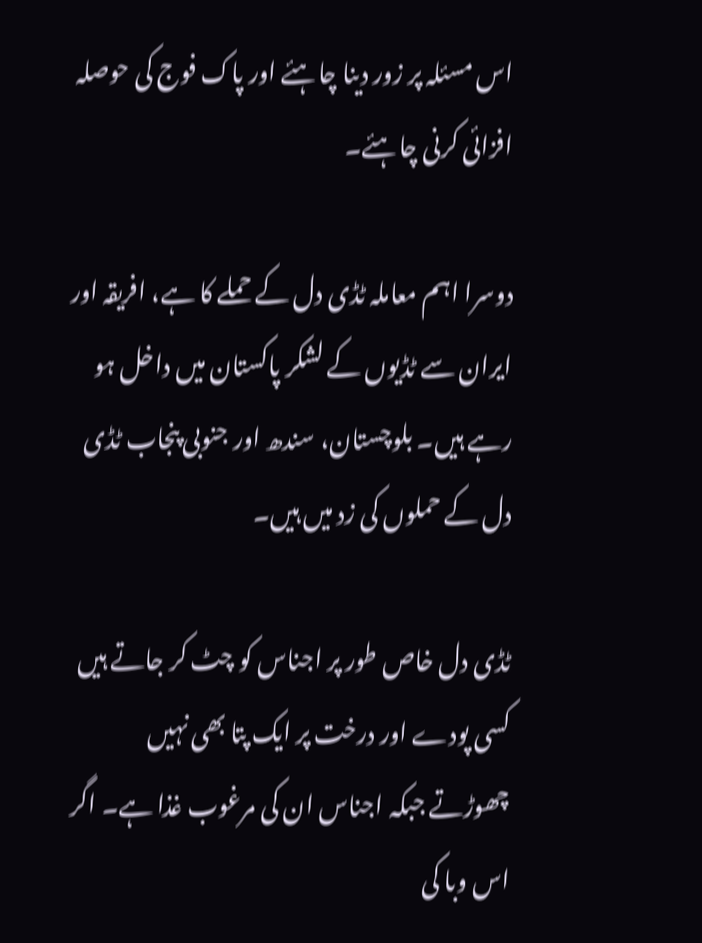اس مسئلہ پر زور دینا چاہئے اور پاک فوج کی حوصلہ افزائی کرنی چاہئے۔

دوسرا اہم معاملہ ٹڈی دل کے حملے کا ہے، افریقہ اور ایران سے ٹڈیوں کے لشکر پاکستان میں داخل ہو رہے ہیں۔ بلوچستان، سندھ اور جنوبی پنجاب ٹڈی دل کے حملوں کی زد میں ہیں۔

ٹڈی دل خاص طور پر اجناس کو چٹ کر جاتے ہیں کسی پودے اور درخت پر ایک پتا بھی نہیں چھوڑتے جبکہ اجناس ان کی مرغوب غذا ہے۔ اگر اس وبا کی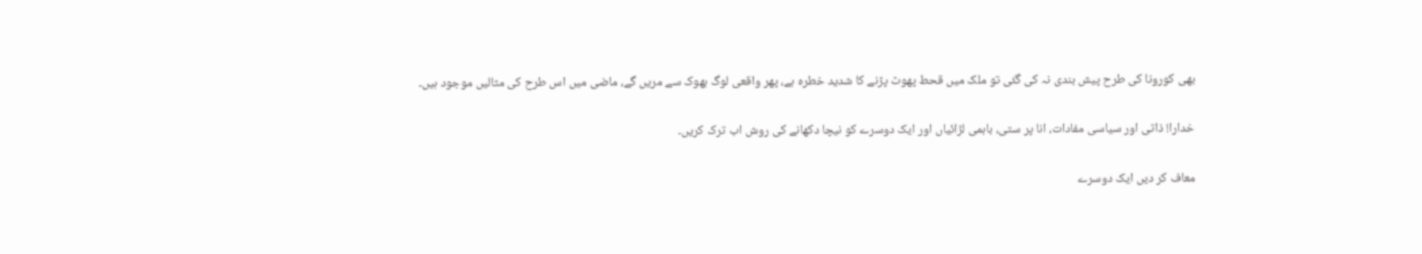بھی کورونا کی طرح پیش بندی نہ کی گئی تو ملک میں قحط پھوٹ پڑنے کا شدید خطرہ ہے، پھر واقعی لوگ بھوک سے مریں گے، ماضی میں اس طرح کی مثالیں موجود ہیں۔

خدارا! ذاتی اور سیاسی مفادات، انا پر ستی، باہمی لڑائیاں اور ایک دوسرے کو نیچا دکھانے کی روش اب ترک کریں۔

معاف کر دیں ایک دوسرے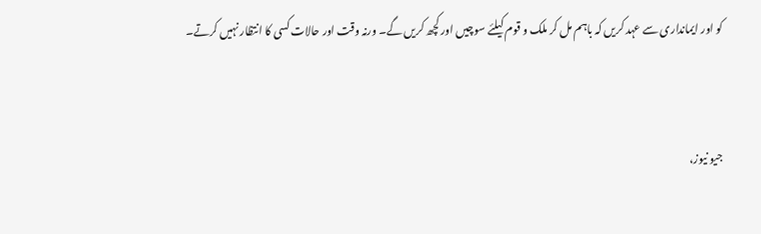کو اور ایمانداری سے عہد کریں کہ باہم مل کر ملک و قوم کیلئے سوچیں اور کچھ کریں گے۔ ورنہ وقت اور حالات کسی کا انتظار نہیں کرتے۔


جیو نیوز،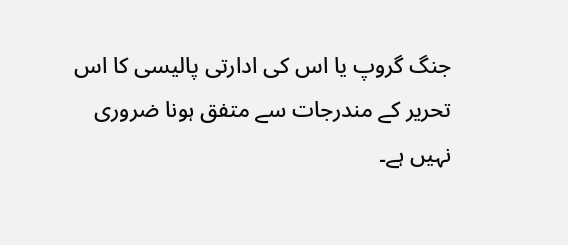جنگ گروپ یا اس کی ادارتی پالیسی کا اس تحریر کے مندرجات سے متفق ہونا ضروری نہیں ہے۔